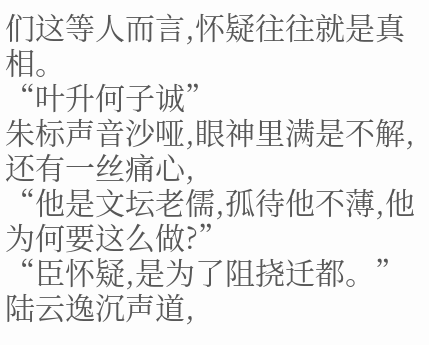们这等人而言,怀疑往往就是真相。
“叶升何子诚”
朱标声音沙哑,眼神里满是不解,还有一丝痛心,
“他是文坛老儒,孤待他不薄,他为何要这么做?”
“臣怀疑,是为了阻挠迁都。”
陆云逸沉声道,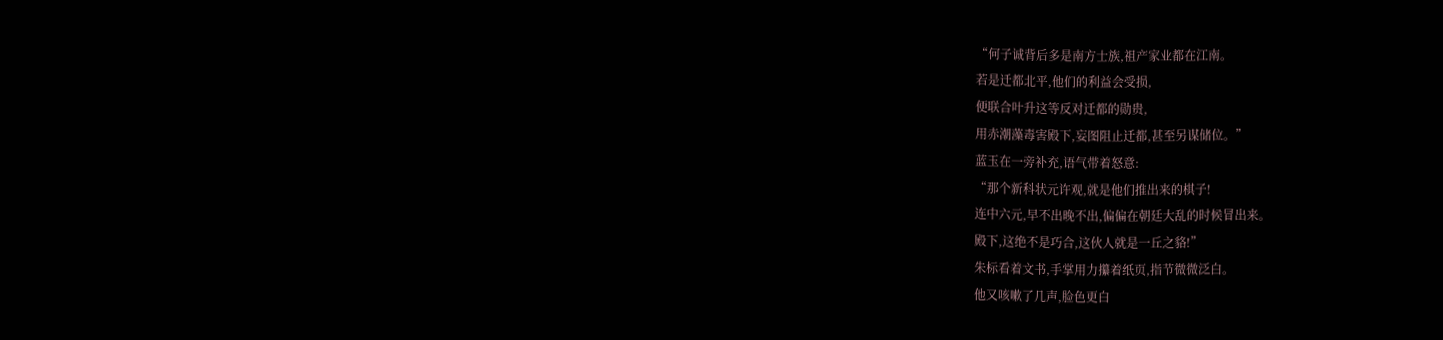“何子诚背后多是南方士族,祖产家业都在江南。
若是迁都北平,他们的利益会受损,
便联合叶升这等反对迁都的勋贵,
用赤潮藻毒害殿下,妄图阻止迁都,甚至另谋储位。”
蓝玉在一旁补充,语气带着怒意:
“那个新科状元许观,就是他们推出来的棋子!
连中六元,早不出晚不出,偏偏在朝廷大乱的时候冒出来。
殿下,这绝不是巧合,这伙人就是一丘之貉!”
朱标看着文书,手掌用力攥着纸页,指节微微泛白。
他又咳嗽了几声,脸色更白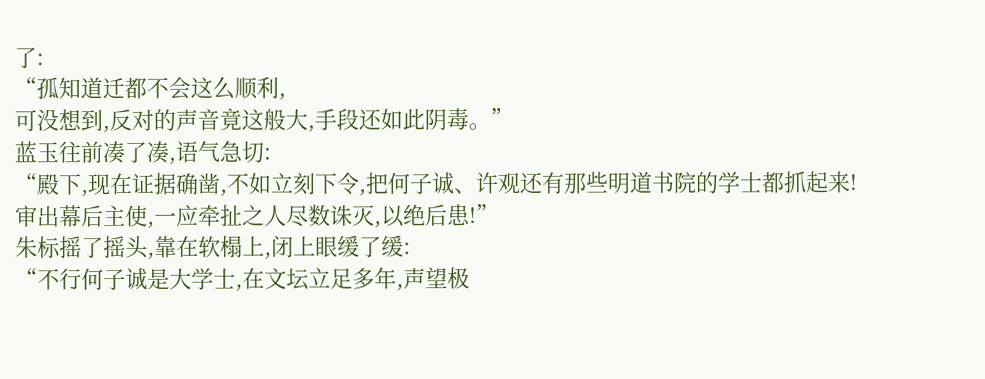了:
“孤知道迁都不会这么顺利,
可没想到,反对的声音竟这般大,手段还如此阴毒。”
蓝玉往前凑了凑,语气急切:
“殿下,现在证据确凿,不如立刻下令,把何子诚、许观还有那些明道书院的学士都抓起来!
审出幕后主使,一应牵扯之人尽数诛灭,以绝后患!”
朱标摇了摇头,靠在软榻上,闭上眼缓了缓:
“不行何子诚是大学士,在文坛立足多年,声望极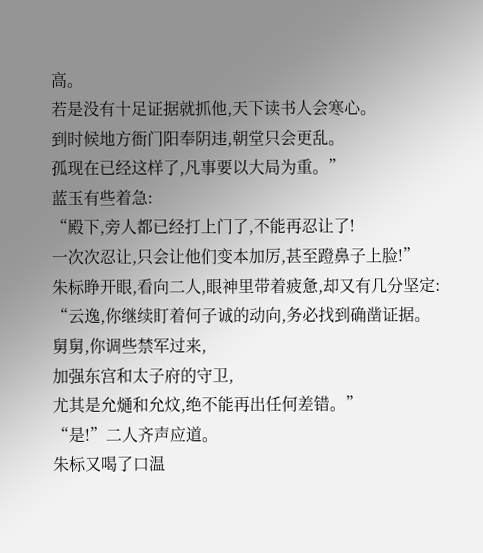高。
若是没有十足证据就抓他,天下读书人会寒心。
到时候地方衙门阳奉阴违,朝堂只会更乱。
孤现在已经这样了,凡事要以大局为重。”
蓝玉有些着急:
“殿下,旁人都已经打上门了,不能再忍让了!
一次次忍让,只会让他们变本加厉,甚至蹬鼻子上脸!”
朱标睁开眼,看向二人,眼神里带着疲惫,却又有几分坚定:
“云逸,你继续盯着何子诚的动向,务必找到确凿证据。
舅舅,你调些禁军过来,
加强东宫和太子府的守卫,
尤其是允熥和允炆,绝不能再出任何差错。”
“是!”二人齐声应道。
朱标又喝了口温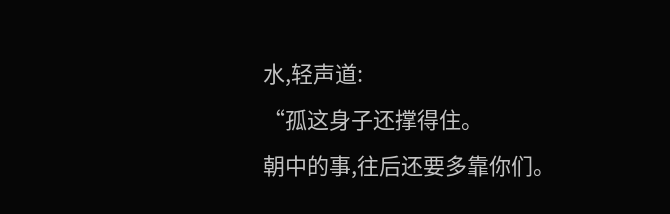水,轻声道:
“孤这身子还撑得住。
朝中的事,往后还要多靠你们。